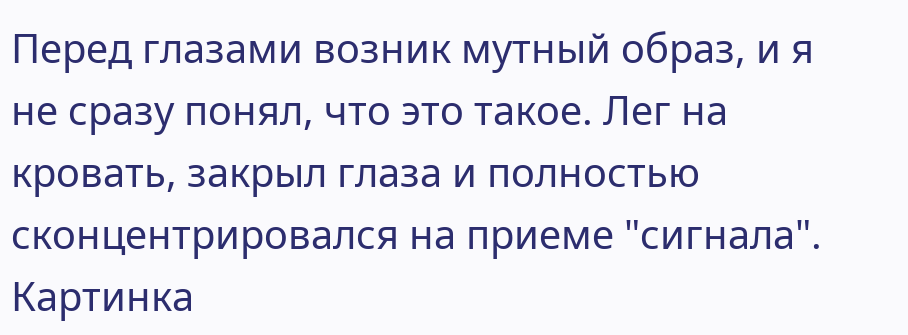Перед глазами возник мутный образ, и я не сразу понял, что это такое. Лег на кровать, закрыл глаза и полностью сконцентрировался на приеме "сигнала". Картинка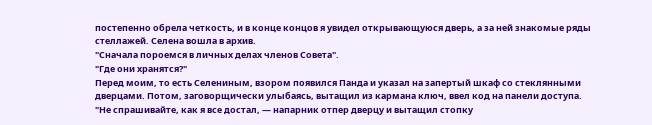постепенно обрела четкость, и в конце концов я увидел открывающуюся дверь, а за ней знакомые ряды стеллажей. Селена вошла в архив.
"Сначала пороемся в личных делах членов Совета".
"Где они хранятся?"
Перед моим, то есть Селениным, взором появился Панда и указал на запертый шкаф со стеклянными дверцами. Потом, заговорщически улыбаясь, вытащил из кармана ключ, ввел код на панели доступа.
"Не спрашивайте, как я все достал, — напарник отпер дверцу и вытащил стопку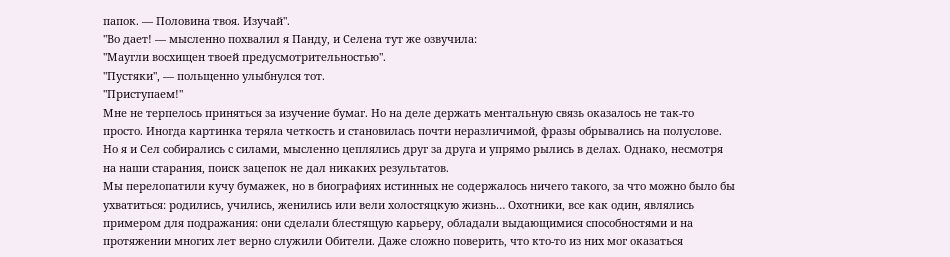папок. — Половина твоя. Изучай".
"Во дает! — мысленно похвалил я Панду, и Селена тут же озвучила:
"Маугли восхищен твоей предусмотрительностью".
"Пустяки", — польщенно улыбнулся тот.
"Приступаем!"
Мне не терпелось приняться за изучение бумаг. Но на деле держать ментальную связь оказалось не так-то просто. Иногда картинка теряла четкость и становилась почти неразличимой, фразы обрывались на полуслове. Но я и Сел собирались с силами, мысленно цеплялись друг за друга и упрямо рылись в делах. Однако, несмотря на наши старания, поиск зацепок не дал никаких результатов.
Мы перелопатили кучу бумажек, но в биографиях истинных не содержалось ничего такого, за что можно было бы ухватиться: родились, учились, женились или вели холостяцкую жизнь… Охотники, все как один, являлись примером для подражания: они сделали блестящую карьеру, обладали выдающимися способностями и на протяжении многих лет верно служили Обители. Даже сложно поверить, что кто-то из них мог оказаться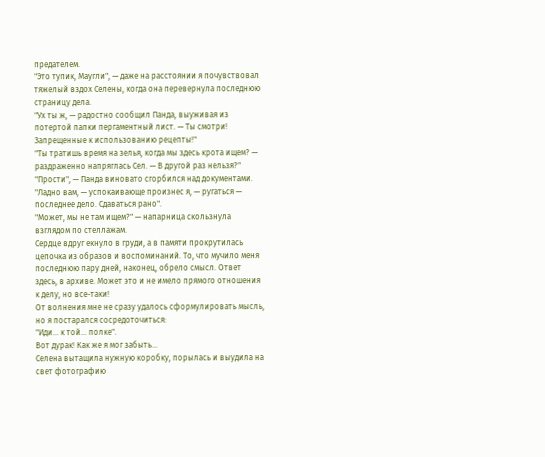предателем.
"Это тупик, Маугли", — даже на расстоянии я почувствовал тяжелый вздох Селены, когда она перевернула последнюю страницу дела.
"Ух ты ж, — радостно сообщил Панда, выуживая из потертой папки пергаментный лист. — Ты смотри! Запрещенные к использованию рецепты!"
"Ты тратишь время на зелья, когда мы здесь крота ищем? — раздраженно напряглась Сел. — В другой раз нельзя?"
"Прости", — Панда виновато сгорбился над документами.
"Ладно вам, — успокаивающе произнес я, — ругаться — последнее дело. Сдаваться рано".
"Может, мы не там ищем?" — напарница скользнула взглядом по стеллажам.
Сердце вдруг екнуло в груди, а в памяти прокрутилась цепочка из образов и воспоминаний. То, что мучило меня последнюю пару дней, наконец, обрело смысл. Ответ здесь, в архиве. Может это и не имело прямого отношения к делу, но все-таки!
От волнения мне не сразу удалось сформулировать мысль, но я постарался сосредоточиться:
"Иди… к той… полке".
Вот дурак! Как же я мог забыть…
Селена вытащила нужную коробку, порылась и выудила на свет фотографию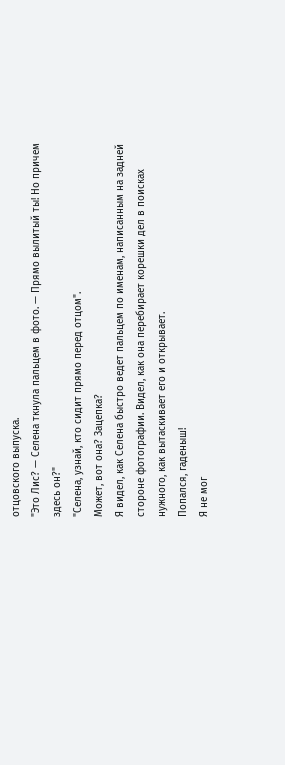отцовского выпуска.
"Это Лис? — Селена ткнула пальцем в фото. — Прямо вылитый ты! Но причем здесь он?"
"Селена, узнай, кто cидит прямо перед отцом".
Может, вот она? Зацепка?
Я видел, как Селена быстро ведет пальцем по именам, написанным на задней стороне фотографии. Видел, как она перебирает корешки дел в поисках нужного, как вытаскивает его и открывает.
Попался, гаденыш!
Я не мог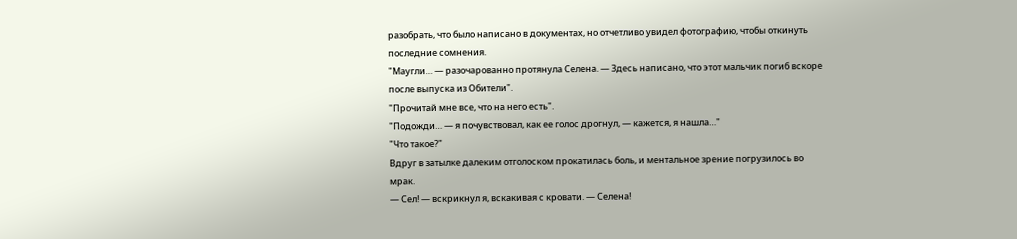разобрать, что было написано в документах, но отчетливо увидел фотографию, чтобы откинуть последние сомнения.
"Маугли… — разочарованно протянула Селена. — Здесь написано, что этот мальчик погиб вскоре после выпуска из Обители".
"Прочитай мне все, что на него есть".
"Подожди… — я почувствовал, как ее голос дрогнул, — кажется, я нашла…"
"Что такое?"
Вдруг в затылке далеким отголоском прокатилась боль, и ментальное зрение погрузилось во мрак.
— Сел! — вскрикнул я, вскакивая с кровати. — Селена!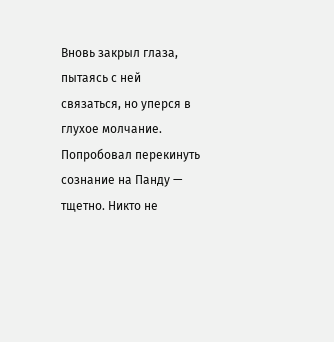Вновь закрыл глаза, пытаясь с ней связаться, но уперся в глухое молчание. Попробовал перекинуть сознание на Панду — тщетно. Никто не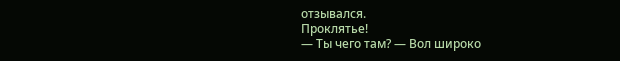отзывался.
Проклятье!
— Ты чего там? — Вол широко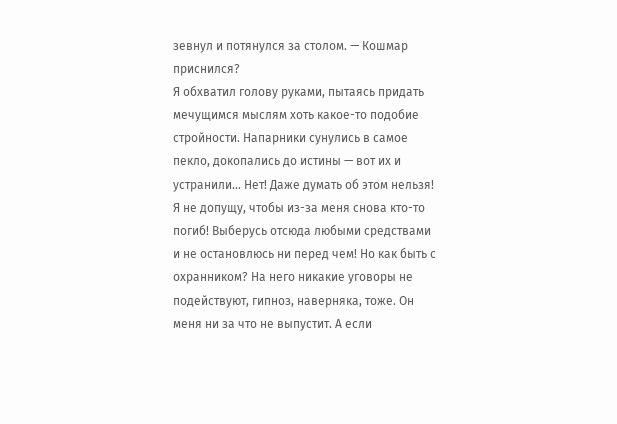зевнул и потянулся за столом. — Кошмар приснился?
Я обхватил голову руками, пытаясь придать мечущимся мыслям хоть какое-то подобие стройности. Напарники сунулись в самое пекло, докопались до истины — вот их и устранили… Нет! Даже думать об этом нельзя! Я не допущу, чтобы из-за меня снова кто-то погиб! Выберусь отсюда любыми средствами и не остановлюсь ни перед чем! Но как быть с охранником? На него никакие уговоры не подействуют, гипноз, наверняка, тоже. Он меня ни за что не выпустит. А если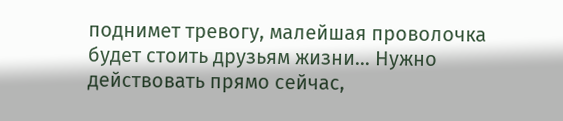поднимет тревогу, малейшая проволочка будет стоить друзьям жизни… Нужно действовать прямо сейчас,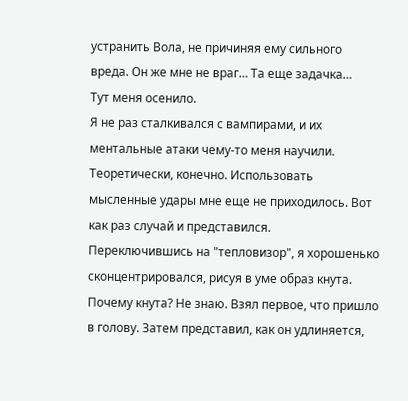устранить Вола, не причиняя ему сильного вреда. Он же мне не враг… Та еще задачка…
Тут меня осенило.
Я не раз сталкивался с вампирами, и их ментальные атаки чему-то меня научили. Теоретически, конечно. Использовать мысленные удары мне еще не приходилось. Вот как раз случай и представился.
Переключившись на "тепловизор", я хорошенько сконцентрировался, рисуя в уме образ кнута. Почему кнута? Не знаю. Взял первое, что пришло в голову. Затем представил, как он удлиняется,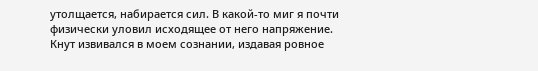утолщается, набирается сил. В какой-то миг я почти физически уловил исходящее от него напряжение. Кнут извивался в моем сознании, издавая ровное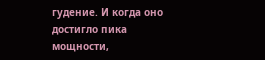гудение. И когда оно достигло пика мощности,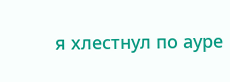я хлестнул по ауре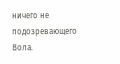ничего не подозревающего Вола.